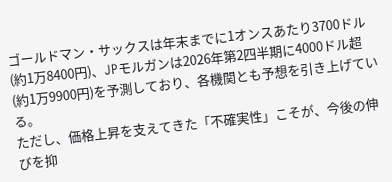ゴールドマン・サックスは年末までに1オンスあたり3700ドル(約1万8400円)、JPモルガンは2026年第2四半期に4000ドル超(約1万9900円)を予測しており、各機関とも予想を引き上げている。
ただし、価格上昇を支えてきた「不確実性」こそが、今後の伸びを抑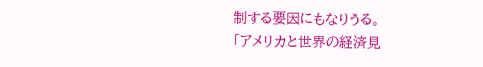制する要因にもなりうる。
「アメリカと世界の経済見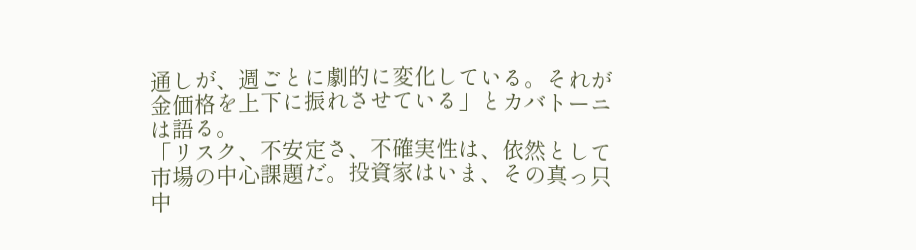通しが、週ごとに劇的に変化している。それが金価格を上下に振れさせている」とカバトーニは語る。
「リスク、不安定さ、不確実性は、依然として市場の中心課題だ。投資家はいま、その真っ只中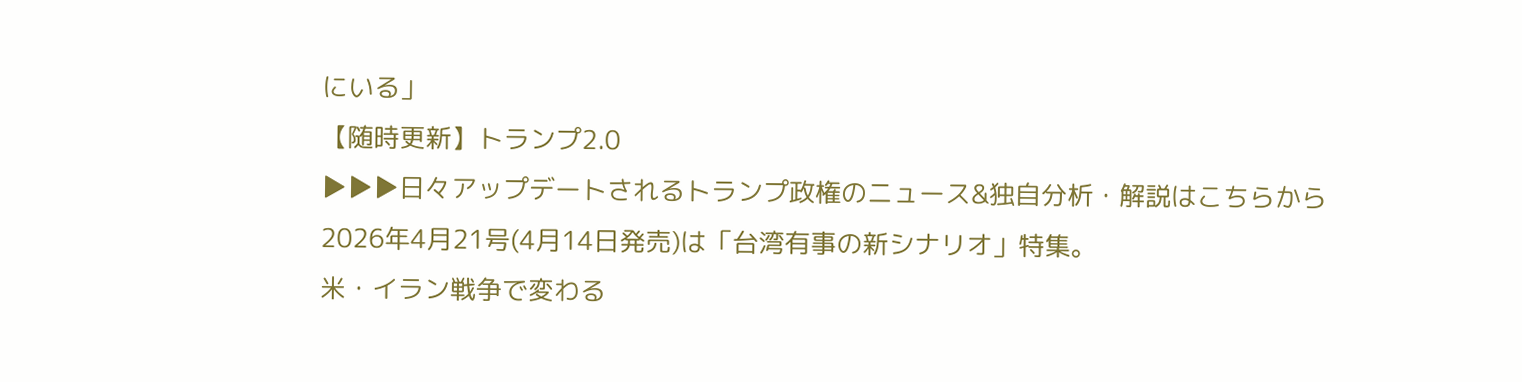にいる」
【随時更新】トランプ2.0
▶▶▶日々アップデートされるトランプ政権のニュース&独自分析・解説はこちらから
2026年4月21号(4月14日発売)は「台湾有事の新シナリオ」特集。
米・イラン戦争で変わる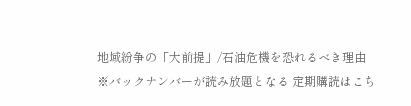地域紛争の「大前提」/石油危機を恐れるべき理由
※バックナンバーが読み放題となる 定期購読はこち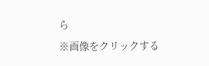ら
※画像をクリックする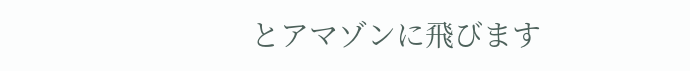とアマゾンに飛びます